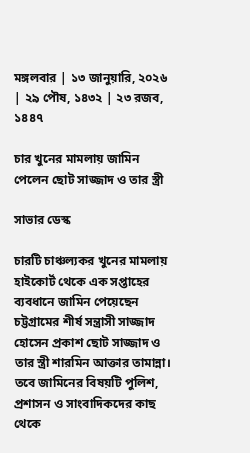মঙ্গলবার | ১৩ জানুয়ারি, ২০২৬ | ২৯ পৌষ, ১৪৩২ | ২৩ রজব, ১৪৪৭

চার খুনের মামলায় জামিন পেলেন ছোট সাজ্জাদ ও তার স্ত্রী

সাভার ডেস্ক

চারটি চাঞ্চল্যকর খুনের মামলায় হাইকোর্ট থেকে এক সপ্তাহের ব্যবধানে জামিন পেয়েছেন চট্টগ্রামের শীর্ষ সন্ত্রাসী সাজ্জাদ হোসেন প্রকাশ ছোট সাজ্জাদ ও তার স্ত্রী শারমিন আক্তার তামান্না। তবে জামিনের বিষয়টি পুলিশ, প্রশাসন ও সাংবাদিকদের কাছ থেকে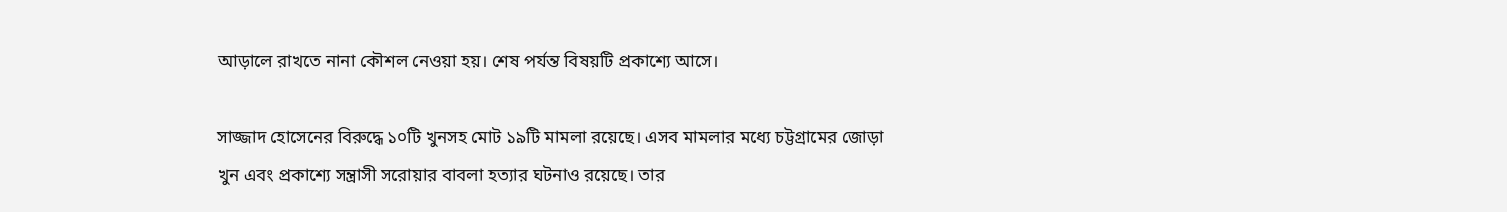আড়ালে রাখতে নানা কৌশল নেওয়া হয়। শেষ পর্যন্ত বিষয়টি প্রকাশ্যে আসে।

সাজ্জাদ হোসেনের বিরুদ্ধে ১০টি খুনসহ মোট ১৯টি মামলা রয়েছে। এসব মামলার মধ্যে চট্টগ্রামের জোড়া খুন এবং প্রকাশ্যে সন্ত্রাসী সরোয়ার বাবলা হত্যার ঘটনাও রয়েছে। তার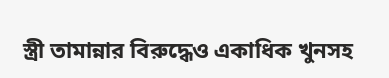স্ত্রী তামান্নার বিরুদ্ধেও একাধিক খুনসহ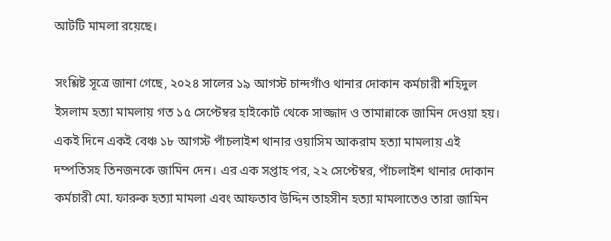আটটি মামলা রয়েছে।

সংশ্লিষ্ট সূত্রে জানা গেছে, ২০২৪ সালের ১৯ আগস্ট চান্দগাঁও থানার দোকান কর্মচারী শহিদুল ইসলাম হত্যা মামলায় গত ১৫ সেপ্টেম্বর হাইকোর্ট থেকে সাজ্জাদ ও তামান্নাকে জামিন দেওয়া হয়। একই দিনে একই বেঞ্চ ১৮ আগস্ট পাঁচলাইশ থানার ওয়াসিম আকরাম হত্যা মামলায় এই দম্পতিসহ তিনজনকে জামিন দেন। এর এক সপ্তাহ পর, ২২ সেপ্টেম্বর, পাঁচলাইশ থানার দোকান কর্মচারী মো. ফারুক হত্যা মামলা এবং আফতাব উদ্দিন তাহসীন হত্যা মামলাতেও তারা জামিন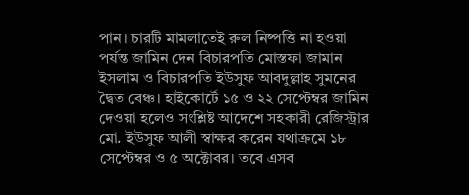পান। চারটি মামলাতেই রুল নিষ্পত্তি না হওয়া পর্যন্ত জামিন দেন বিচারপতি মোস্তফা জামান ইসলাম ও বিচারপতি ইউসুফ আবদুল্লাহ সুমনের দ্বৈত বেঞ্চ। হাইকোর্টে ১৫ ও ২২ সেপ্টেম্বর জামিন দেওয়া হলেও সংশ্লিষ্ট আদেশে সহকারী রেজিস্ট্রার মো. ইউসুফ আলী স্বাক্ষর করেন যথাক্রমে ১৮ সেপ্টেম্বর ও ৫ অক্টোবর। তবে এসব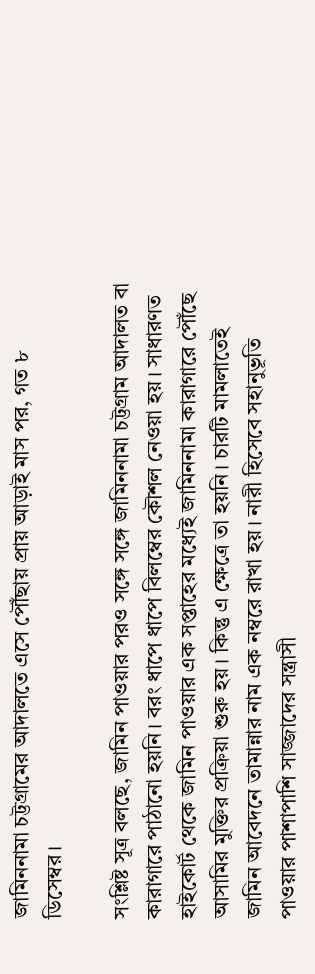জামিননামা চট্টগ্রামের আদালতে এসে পৌঁছায় প্রায় আড়াই মাস পর, গত ৮ ডিসেম্বর।

সংশ্লিষ্ট সূত্র বলছে, জামিন পাওয়ার পরও সঙ্গে সঙ্গে জামিননামা চট্টগ্রাম আদালত বা কারাগারে পাঠানো হয়নি। বরং ধাপে ধাপে বিলম্বের কৌশল নেওয়া হয়। সাধারণত হাইকোর্ট থেকে জামিন পাওয়ার এক সপ্তাহের মধ্যেই জামিননামা কারাগারে পৌঁছে আসামির মুক্তির প্রক্রিয়া শুরু হয়। কিন্তু এ ক্ষেত্রে তা হয়নি। চারটি মামলাতেই জামিন আবেদনে তামান্নার নাম এক নম্বরে রাখা হয়। নারী হিসেবে সহানুভূতি পাওয়ার পাশাপাশি সাজ্জাদের সন্ত্রাসী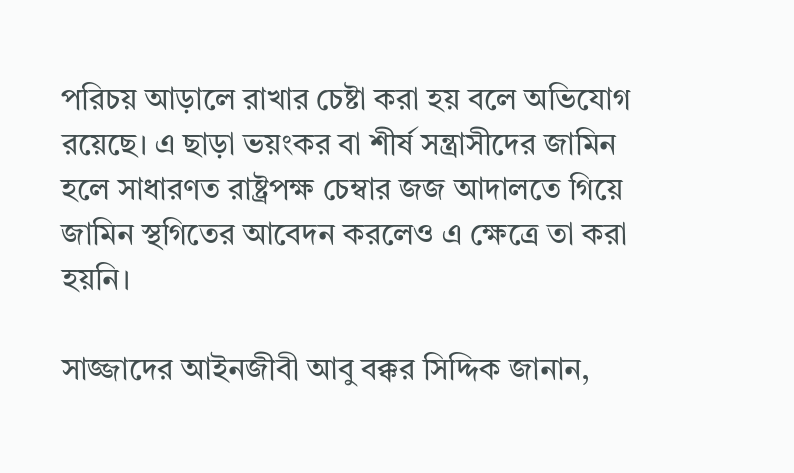পরিচয় আড়ালে রাখার চেষ্টা করা হয় বলে অভিযোগ রয়েছে। এ ছাড়া ভয়ংকর বা শীর্ষ সন্ত্রাসীদের জামিন হলে সাধারণত রাষ্ট্রপক্ষ চেম্বার জজ আদালতে গিয়ে জামিন স্থগিতের আবেদন করলেও এ ক্ষেত্রে তা করা হয়নি।

সাজ্জাদের আইনজীবী আবু বক্কর সিদ্দিক জানান,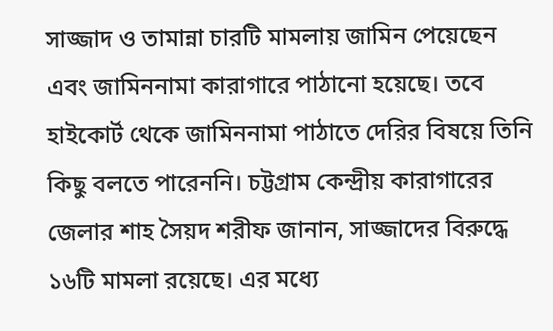সাজ্জাদ ও তামান্না চারটি মামলায় জামিন পেয়েছেন এবং জামিননামা কারাগারে পাঠানো হয়েছে। তবে হাইকোর্ট থেকে জামিননামা পাঠাতে দেরির বিষয়ে তিনি কিছু বলতে পারেননি। চট্টগ্রাম কেন্দ্রীয় কারাগারের জেলার শাহ সৈয়দ শরীফ জানান, সাজ্জাদের বিরুদ্ধে ১৬টি মামলা রয়েছে। এর মধ্যে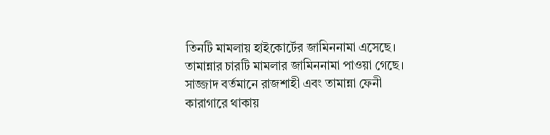তিনটি মামলায় হাইকোর্টের জামিননামা এসেছে। তামান্নার চারটি মামলার জামিননামা পাওয়া গেছে। সাজ্জাদ বর্তমানে রাজশাহী এবং তামান্না ফেনী কারাগারে থাকায়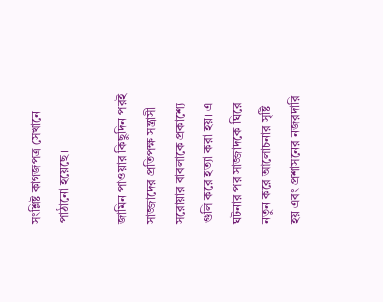সংশ্লিষ্ট কাগজপত্র সেখানে পাঠানো হয়েছে।

জামিন পাওয়ার কিছুদিন পরই সাজ্জাদের প্রতিপক্ষ সন্ত্রাসী সরোয়ার বাবলাকে প্রকাশ্যে গুলি করে হত্যা করা হয়। এ ঘটনার পর সাজ্জাদকে ঘিরে নতুন করে আলোচনার সৃষ্টি হয় এবং প্রশাসনের নজরদারি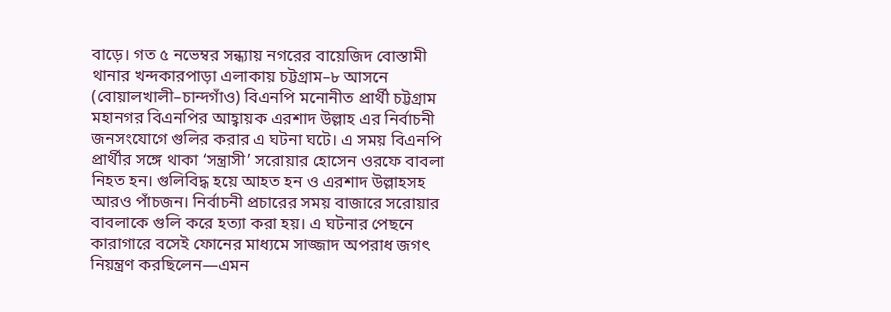বাড়ে। গত ৫ নভেম্বর সন্ধ্যায় নগরের বায়েজিদ বোস্তামী থানার খন্দকারপাড়া এলাকায় চট্টগ্রাম–৮ আসনে (বোয়ালখালী–চান্দগাঁও) বিএনপি মনোনীত প্রার্থী চট্টগ্রাম মহানগর বিএনপির আহ্বায়ক এরশাদ উল্লাহ এর নির্বাচনী জনসংযোগে গুলির করার এ ঘটনা ঘটে। এ সময় বিএনপি প্রার্থীর সঙ্গে থাকা ‘সন্ত্রাসী’ সরোয়ার হোসেন ওরফে বাবলা নিহত হন। গুলিবিদ্ধ হয়ে আহত হন ও এরশাদ উল্লাহসহ আরও পাঁচজন। নির্বাচনী প্রচারের সময় বাজারে সরোয়ার বাবলাকে গুলি করে হত্যা করা হয়। এ ঘটনার পেছনে কারাগারে বসেই ফোনের মাধ্যমে সাজ্জাদ অপরাধ জগৎ নিয়ন্ত্রণ করছিলেন—এমন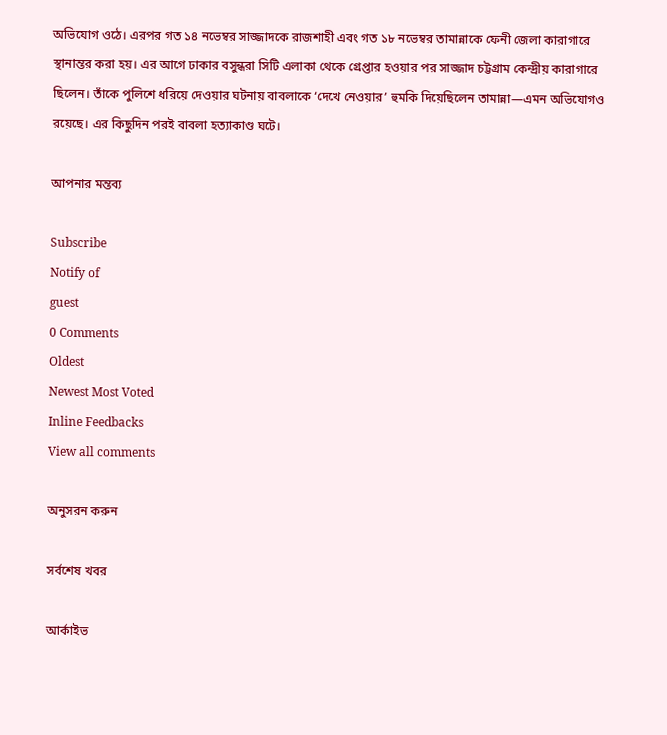অভিযোগ ওঠে। এরপর গত ১৪ নভেম্বর সাজ্জাদকে রাজশাহী এবং গত ১৮ নভেম্বর তামান্নাকে ফেনী জেলা কারাগারে স্থানান্তর করা হয়। এর আগে ঢাকার বসুন্ধরা সিটি এলাকা থেকে গ্রেপ্তার হওয়ার পর সাজ্জাদ চট্টগ্রাম কেন্দ্রীয় কারাগারে ছিলেন। তাঁকে পুলিশে ধরিয়ে দেওয়ার ঘটনায় বাবলাকে ‘দেখে নেওয়ার’ হুমকি দিয়েছিলেন তামান্না—এমন অভিযোগও রয়েছে। এর কিছুদিন পরই বাবলা হত্যাকাণ্ড ঘটে।

আপনার মন্তব্য

Subscribe
Notify of
guest
0 Comments
Oldest
Newest Most Voted
Inline Feedbacks
View all comments

অনুসরন করুন

সর্বশেষ খবর

আর্কাইভ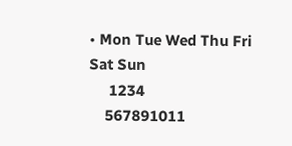• Mon Tue Wed Thu Fri Sat Sun
     1234
    567891011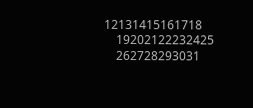12131415161718
    19202122232425
    262728293031